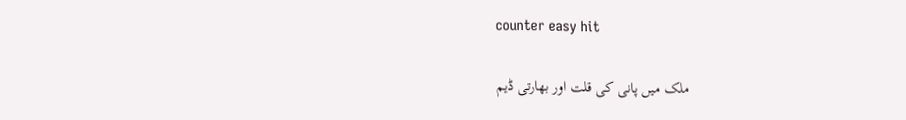counter easy hit

ملک میں پانی کی قلت اور بھارتی ڈیم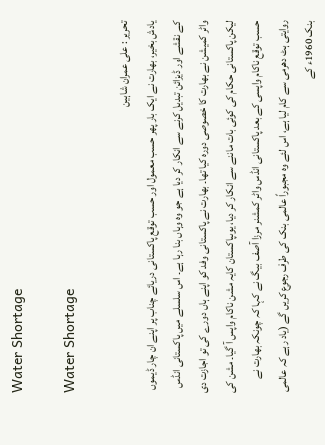Water Shortage

Water Shortage

تحریر : علی عمران شاہین
یادش بخیر، بھارت نے ایک بار پھر حسب معمول اور حسب توقع پاکستانی دریائے چناب پر اپنے ان چار ڈیموں کے نقشے اور ڈیزائن تبدیل کرنے سے انکار کر دیا ہے جو وہ وہاں بنا رہا ہے۔ اس سلسلے میں پاکستانی انڈس واٹر کمیشن نے بھارت کا خصوصی دورہ کیا تھا۔ بھارت نے پاکستانی وفد کو اپنے ہاں دورے کی تو اجازت دی لیکن پاکستانی حکام کی کوئی بات ماننے سے انکار کر دیا، یوںپاکستان کایہ مشن ناکام واپس آ گیا۔ مشن کی حسب توقع ناکام واپسی کے بعد پاکستانی انڈس واٹر کمشنر مرزا آصف بیگ نے کہا کہ چونکہ بھارت نے روایتی ہٹ دھرمی سے کام لیا ہے، اس لئے وہ مجبوراً عالمی بنک کی طرف رجوع کریں گے (یاد رہے کہ عالمی بنک 1960ء کے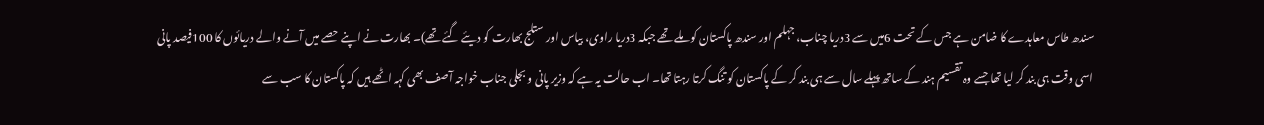سندھ طاس معاہدے کا ضامن ہے جس کے تحت 6میں سے 3دریا چناب، جہلم اور سندھ پاکستان کو ملے تھے جبکہ 3دریا راوی، بیاس اور ستلج بھارت کو دیئے گئے تھے)۔ بھارت نے اپنے حصے میں آنے والے دریائوں کا 100فیصد پانی اسی وقت ہی بند کر لیا تھا جسے وہ تقسیم ہند کے ساتھ پہلے سال سے ہی بند کر کے پاکستان کو تنگ کرتا رہتا تھا۔ اب حالت یہ ہے کہ وزیر پانی و بجلی جناب خواجہ آصف بھی کہہ اٹھے ہیں کہ پاکستان کا سب سے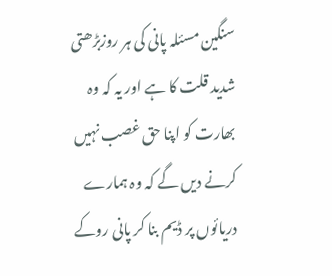سنگین مسئلہ پانی کی ہر روزبڑھتی شدید قلت کا ہے اور یہ کہ وہ بھارت کو اپنا حق غصب نہیں کرنے دیں گے کہ وہ ہمارے دریائوں پر ڈیم بنا کر پانی روکے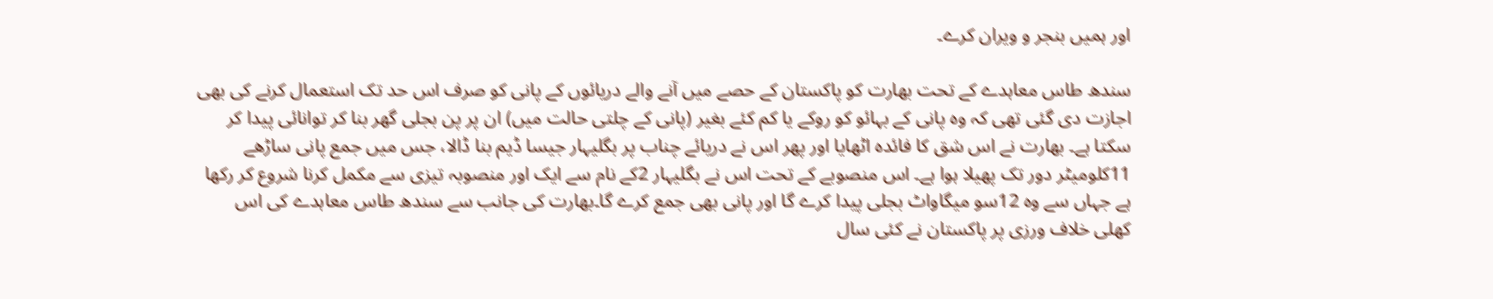اور ہمیں بنجر و ویران کرے۔

سندھ طاس معاہدے کے تحت بھارت کو پاکستان کے حصے میں آنے والے دریائوں کے پانی کو صرف اس حد تک استعمال کرنے کی بھی اجازت دی گئی تھی کہ وہ پانی کے بہائو کو روکے یا کم کئے بغیر (پانی کے چلتی حالت میں) ان پر پن بجلی گھر بنا کر توانائی پیدا کر سکتا ہے۔ بھارت نے اس شق کا فائدہ اٹھایا اور پھر اس نے دریائے چناب پر بگلیہار جیسا ڈیم بنا ڈالا، جس میں جمع پانی ساڑھے 11کلومیٹر دور تک پھیلا ہوا ہے۔ اس منصوبے کے تحت اس نے بگلیہار 2کے نام سے ایک اور منصوبہ تیزی سے مکمل کرنا شروع کر رکھا ہے جہاں سے وہ 12سو میگاواٹ بجلی پیدا کرے گا اور پانی بھی جمع کرے گا۔بھارت کی جانب سے سندھ طاس معاہدے کی اس کھلی خلاف ورزی پر پاکستان نے کئی سال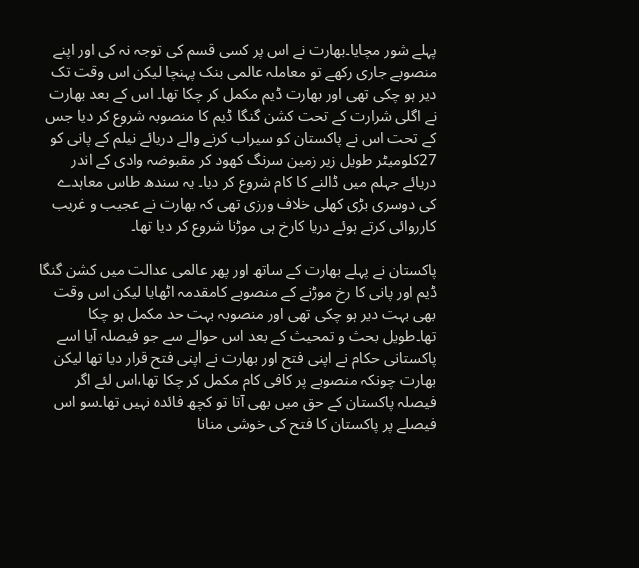پہلے شور مچایا۔بھارت نے اس پر کسی قسم کی توجہ نہ کی اور اپنے منصوبے جاری رکھے تو معاملہ عالمی بنک پہنچا لیکن اس وقت تک دیر ہو چکی تھی اور بھارت ڈیم مکمل کر چکا تھا۔ اس کے بعد بھارت نے اگلی شرارت کے تحت کشن گنگا ڈیم کا منصوبہ شروع کر دیا جس کے تحت اس نے پاکستان کو سیراب کرنے والے دریائے نیلم کے پانی کو 27کلومیٹر طویل زیر زمین سرنگ کھود کر مقبوضہ وادی کے اندر دریائے جہلم میں ڈالنے کا کام شروع کر دیا۔ یہ سندھ طاس معاہدے کی دوسری بڑی کھلی خلاف ورزی تھی کہ بھارت نے عجیب و غریب کارروائی کرتے ہوئے دریا کارخ ہی موڑنا شروع کر دیا تھا۔

پاکستان نے پہلے بھارت کے ساتھ اور پھر عالمی عدالت میں کشن گنگا ڈیم اور پانی کا رخ موڑنے کے منصوبے کامقدمہ اٹھایا لیکن اس وقت بھی بہت دیر ہو چکی تھی اور منصوبہ بہت حد مکمل ہو چکا تھا۔طویل بحث و تمحیث کے بعد اس حوالے سے جو فیصلہ آیا اسے پاکستانی حکام نے اپنی فتح اور بھارت نے اپنی فتح قرار دیا تھا لیکن بھارت چونکہ منصوبے پر کافی کام مکمل کر چکا تھا،اس لئے اگر فیصلہ پاکستان کے حق میں بھی آتا تو کچھ فائدہ نہیں تھا۔سو اس فیصلے پر پاکستان کا فتح کی خوشی منانا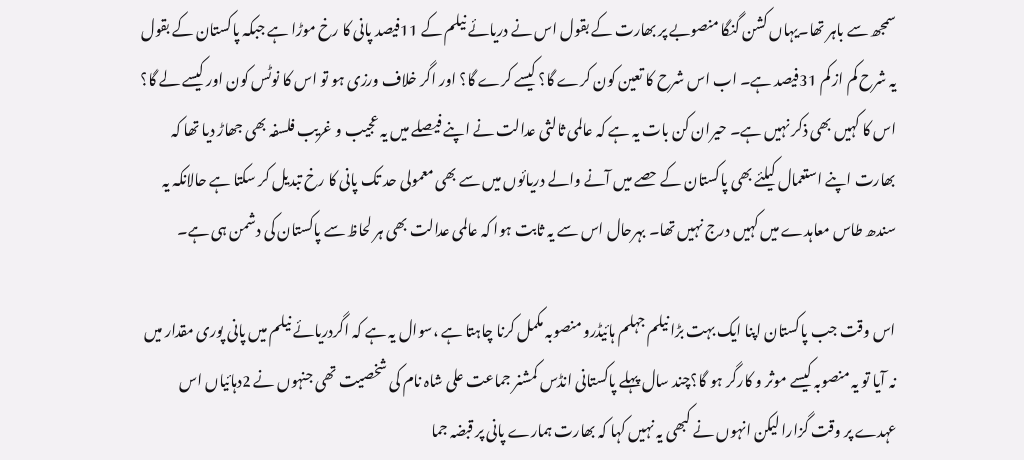سمجھ سے باہر تھا۔یہاں کشن گنگا منصوبے پر بھارت کے بقول اس نے دریائے نیلم کے 11فیصد پانی کا رخ موڑا ہے جبکہ پاکستان کے بقول یہ شرح کم از کم 31فیصد ہے۔ اب اس شرح کا تعین کون کرے گا؟ کیسے کرے گا؟ اور اگر خلاف ورزی ہو تو اس کا نوٹس کون اور کیسے لے گا؟ اس کا کہیں بھی ذکر نہیں ہے۔ حیران کن بات یہ ہے کہ عالمی ثالثی عدالت نے اپنے فیصلے میں یہ عجیب و غریب فلسفہ بھی جھاڑ دیا تھا کہ بھارت اپنے استعمال کیلئے بھی پاکستان کے حصے میں آنے والے دریائوں میں سے بھی معمولی حد تک پانی کا رخ تبدیل کر سکتا ہے حالانکہ یہ سندھ طاس معاہدے میں کہیں درج نہیں تھا۔ بہرحال اس سے یہ ثابت ہوا کہ عالمی عدالت بھی ہر لحاظ سے پاکستان کی دشمن ہی ہے۔

اس وقت جب پاکستان اپنا ایک بہت بڑا نیلم جہلم ہائیڈرو منصوبہ مکمل کرنا چاہتا ہے ،سوال یہ ہے کہ اگردریائے نیلم میں پانی پوری مقدار میں نہ آیا تو یہ منصوبہ کیسے موثر و کارگر ہو گا؟چند سال پہلے پاکستانی انڈس کمشنر جماعت علی شاہ نام کی شخصیت تھی جنہوں نے 2دہائیاں اس عہدے پر وقت گزارا لیکن انہوں نے کبھی یہ نہیں کہا کہ بھارت ہمارے پانی پر قبضہ جما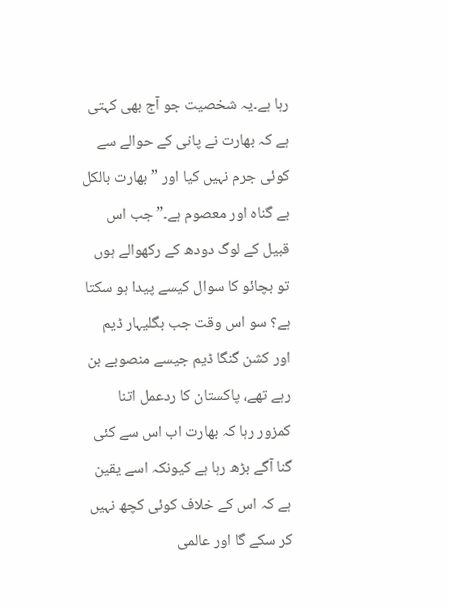رہا ہے۔یہ شخصیت جو آج بھی کہتی ہے کہ بھارت نے پانی کے حوالے سے کوئی جرم نہیں کیا اور ”بھارت بالکل بے گناہ اور معصوم ہے۔” جب اس قبیل کے لوگ دودھ کے رکھوالے ہوں تو بچائو کا سوال کیسے پیدا ہو سکتا ہے؟ سو اس وقت جب بگلیہار ڈیم اور کشن گنگا ڈیم جیسے منصوبے بن رہے تھے، پاکستان کا ردعمل اتنا کمزور رہا کہ بھارت اب اس سے کئی گنا آگے بڑھ رہا ہے کیونکہ اسے یقین ہے کہ اس کے خلاف کوئی کچھ نہیں کر سکے گا اور عالمی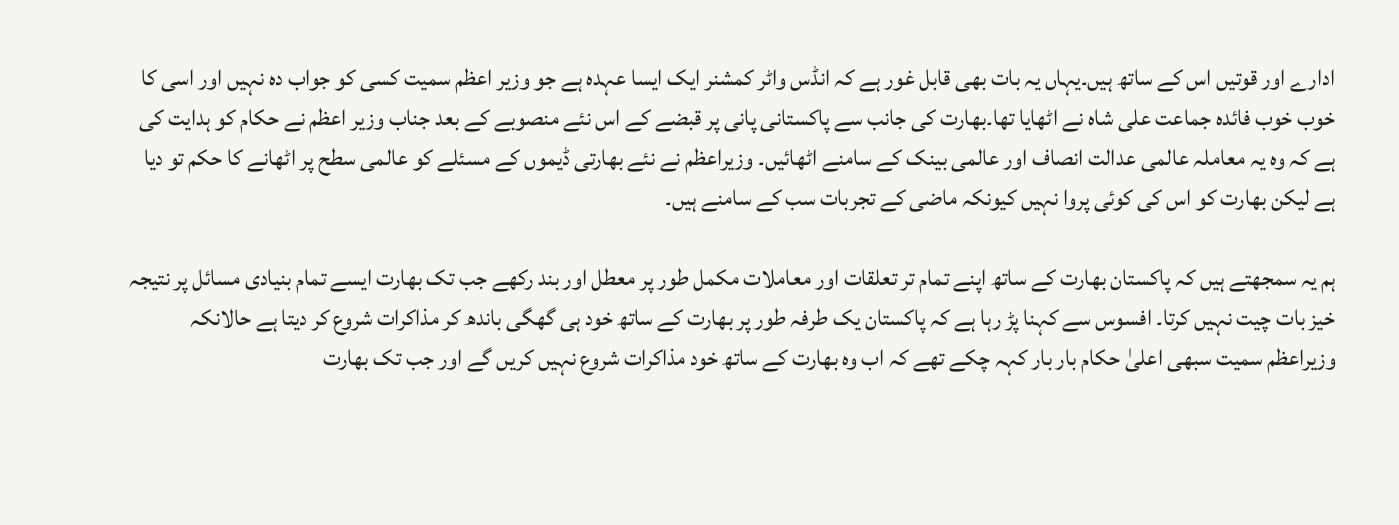ادارے اور قوتیں اس کے ساتھ ہیں۔یہاں یہ بات بھی قابل غور ہے کہ انڈس واٹر کمشنر ایک ایسا عہدہ ہے جو وزیر اعظم سمیت کسی کو جواب دہ نہیں اور اسی کا خوب خوب فائدہ جماعت علی شاہ نے اٹھایا تھا۔بھارت کی جانب سے پاکستانی پانی پر قبضے کے اس نئے منصوبے کے بعد جناب وزیر اعظم نے حکام کو ہدایت کی ہے کہ وہ یہ معاملہ عالمی عدالت انصاف اور عالمی بینک کے سامنے اٹھائیں۔ وزیراعظم نے نئے بھارتی ڈیموں کے مسئلے کو عالمی سطح پر اٹھانے کا حکم تو دیا ہے لیکن بھارت کو اس کی کوئی پروا نہیں کیونکہ ماضی کے تجربات سب کے سامنے ہیں۔

ہم یہ سمجھتے ہیں کہ پاکستان بھارت کے ساتھ اپنے تمام تر تعلقات اور معاملات مکمل طور پر معطل اور بند رکھے جب تک بھارت ایسے تمام بنیادی مسائل پر نتیجہ خیز بات چیت نہیں کرتا۔ افسوس سے کہنا پڑ رہا ہے کہ پاکستان یک طرفہ طور پر بھارت کے ساتھ خود ہی گھگی باندھ کر مذاکرات شروع کر دیتا ہے حالانکہ وزیراعظم سمیت سبھی اعلیٰ حکام بار بار کہہ چکے تھے کہ اب وہ بھارت کے ساتھ خود مذاکرات شروع نہیں کریں گے اور جب تک بھارت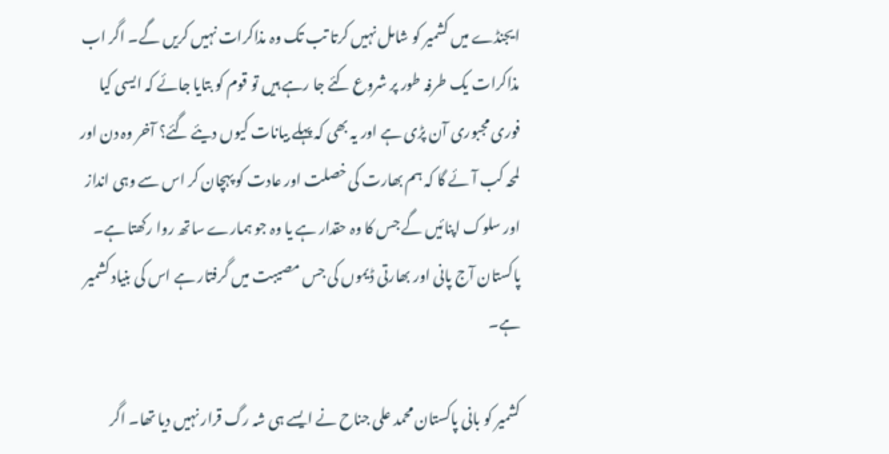ایجنڈے میں کشمیر کو شامل نہیں کرتا تب تک وہ مذاکرات نہیں کریں گے۔ اگر اب مذاکرات یک طرفہ طور پر شروع کئے جا رہے ہیں تو قوم کو بتایا جائے کہ ایسی کیا فوری مجبوری آن پڑی ہے اور یہ بھی کہ پہلے بیانات کیوں دیئے گئے؟ آخر وہ دن اور لمحہ کب آئے گا کہ ہم بھارت کی خصلت اور عادت کو پہچان کر اس سے وہی انداز اور سلوک اپنائیں گے جس کا وہ حقدار ہے یا وہ جو ہمارے ساتھ روا رکھتا ہے۔ پاکستان آج پانی اور بھارتی ڈیموں کی جس مصیبت میں گرفتار ہے اس کی بنیاد کشمیر ہے۔

کشمیر کو بانی پاکستان محمد علی جناح نے ایسے ہی شہ رگ قرار نہیں دیا تھا۔ اگر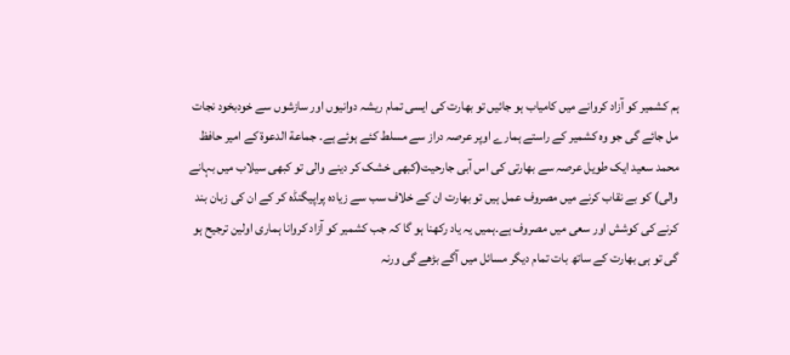ہم کشمیر کو آزاد کروانے میں کامیاب ہو جائیں تو بھارت کی ایسی تمام ریشہ دوانیوں اور سازشوں سے خودبخود نجات مل جائے گی جو وہ کشمیر کے راستے ہمارے اوپر عرصہ دراز سے مسلط کئے ہوئے ہے۔ جماعة الدعوة کے امیر حافظ محمد سعید ایک طویل عرصہ سے بھارتی کی اس آبی جارحیت(کبھی خشک کر دینے والی تو کبھی سیلاب میں بہانے والی) کو بے نقاب کرنے میں مصروف عمل ہیں تو بھارت ان کے خلاف سب سے زیادہ پراپیگنڈہ کر کے ان کی زبان بند کرنے کی کوشش اور سعی میں مصروف ہے۔ہمیں یہ یاد رکھنا ہو گا کہ جب کشمیر کو آزاد کروانا ہماری اولین ترجیح ہو گی تو ہی بھارت کے ساتھ بات تمام دیگر مسائل میں آگے بڑھے گی ورنہ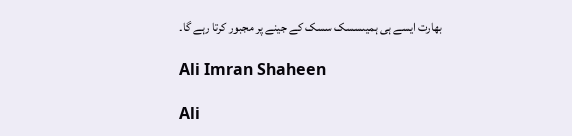بھارت ایسے ہی ہمیںسسک سسک کے جینے پر مجبور کرتا رہے گا۔

Ali Imran Shaheen

Ali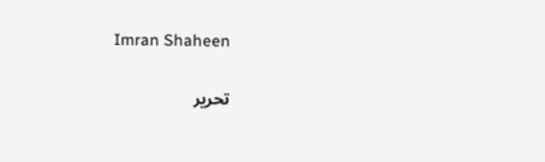Imran Shaheen

تحریر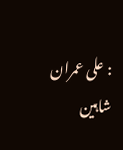: علی عمران شاہین